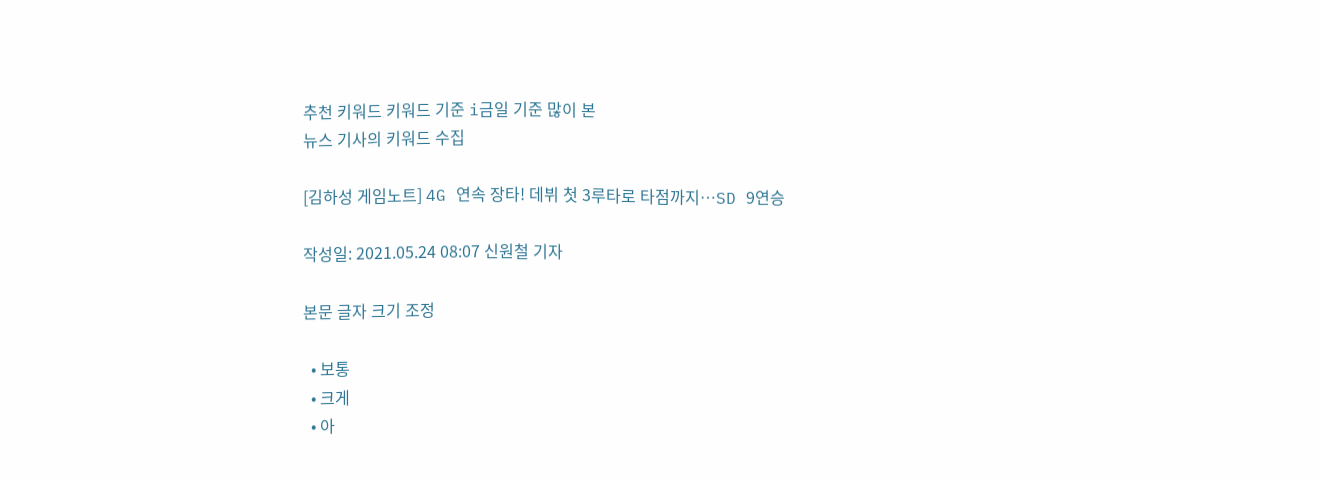추천 키워드 키워드 기준 i금일 기준 많이 본
뉴스 기사의 키워드 수집

[김하성 게임노트] 4G 연속 장타! 데뷔 첫 3루타로 타점까지…SD 9연승

작성일: 2021.05.24 08:07 신원철 기자

본문 글자 크기 조정

  • 보통
  • 크게
  • 아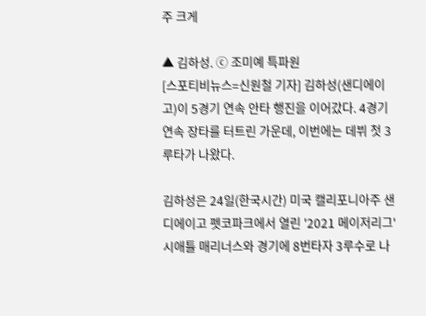주 크게

▲ 김하성. ⓒ 조미예 특파원
[스포티비뉴스=신원철 기자] 김하성(샌디에이고)이 5경기 연속 안타 행진을 이어갔다. 4경기 연속 장타를 터트린 가운데, 이번에는 데뷔 첫 3루타가 나왔다.

김하성은 24일(한국시간) 미국 캘리포니아주 샌디에이고 펫코파크에서 열린 '2021 메이저리그' 시애틀 매리너스와 경기에 8번타자 3루수로 나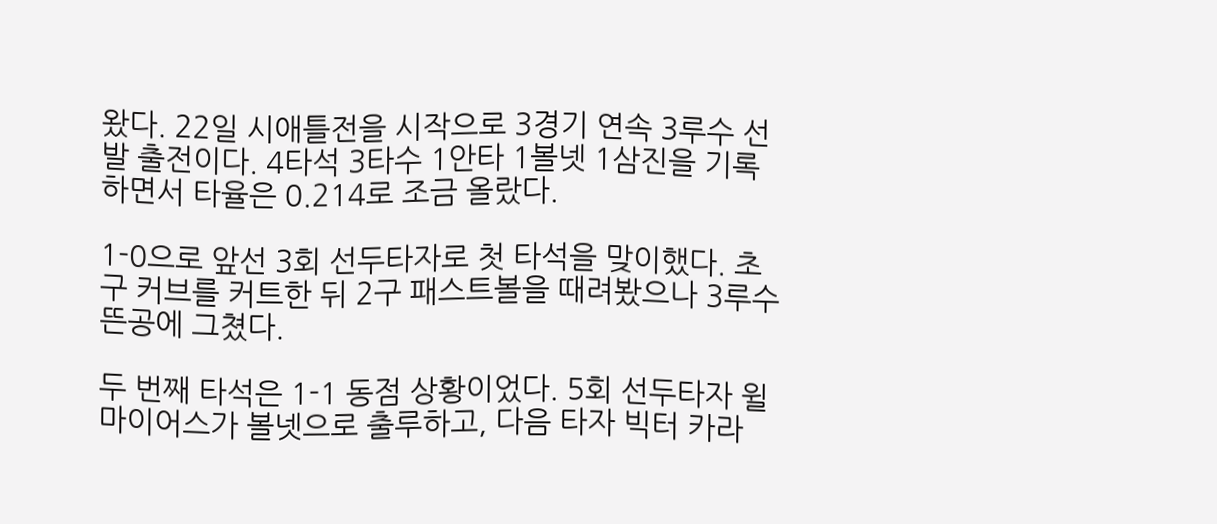왔다. 22일 시애틀전을 시작으로 3경기 연속 3루수 선발 출전이다. 4타석 3타수 1안타 1볼넷 1삼진을 기록하면서 타율은 0.214로 조금 올랐다.

1-0으로 앞선 3회 선두타자로 첫 타석을 맞이했다. 초구 커브를 커트한 뒤 2구 패스트볼을 때려봤으나 3루수 뜬공에 그쳤다.

두 번째 타석은 1-1 동점 상황이었다. 5회 선두타자 윌 마이어스가 볼넷으로 출루하고, 다음 타자 빅터 카라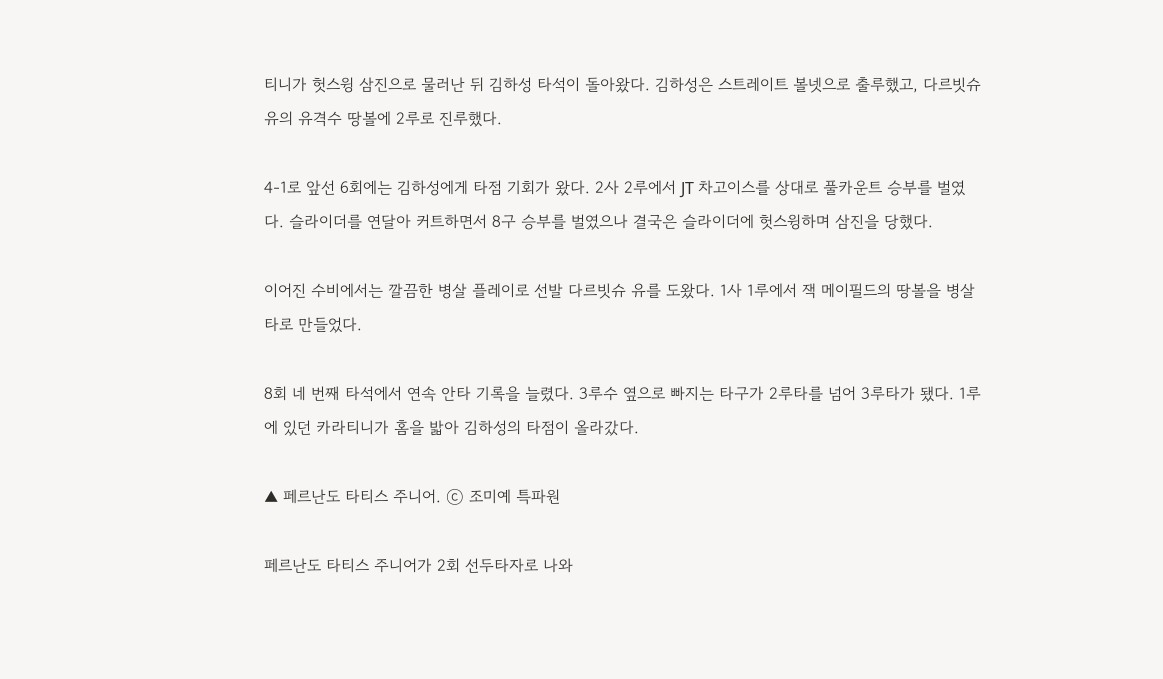티니가 헛스윙 삼진으로 물러난 뒤 김하성 타석이 돌아왔다. 김하성은 스트레이트 볼넷으로 출루했고, 다르빗슈 유의 유격수 땅볼에 2루로 진루했다.

4-1로 앞선 6회에는 김하성에게 타점 기회가 왔다. 2사 2루에서 JT 차고이스를 상대로 풀카운트 승부를 벌였다. 슬라이더를 연달아 커트하면서 8구 승부를 벌였으나 결국은 슬라이더에 헛스윙하며 삼진을 당했다.

이어진 수비에서는 깔끔한 병살 플레이로 선발 다르빗슈 유를 도왔다. 1사 1루에서 잭 메이필드의 땅볼을 병살타로 만들었다.

8회 네 번째 타석에서 연속 안타 기록을 늘렸다. 3루수 옆으로 빠지는 타구가 2루타를 넘어 3루타가 됐다. 1루에 있던 카라티니가 홈을 밟아 김하성의 타점이 올라갔다.

▲ 페르난도 타티스 주니어. ⓒ 조미예 특파원

페르난도 타티스 주니어가 2회 선두타자로 나와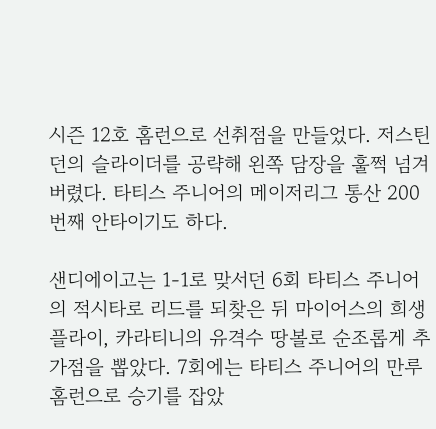시즌 12호 홈런으로 선취점을 만들었다. 저스틴 던의 슬라이더를 공략해 왼쪽 담장을 훌쩍 넘겨버렸다. 타티스 주니어의 메이저리그 통산 200번째 안타이기도 하다.

샌디에이고는 1-1로 맞서던 6회 타티스 주니어의 적시타로 리드를 되찾은 뒤 마이어스의 희생플라이, 카라티니의 유격수 땅볼로 순조롭게 추가점을 뽑았다. 7회에는 타티스 주니어의 만루 홈런으로 승기를 잡았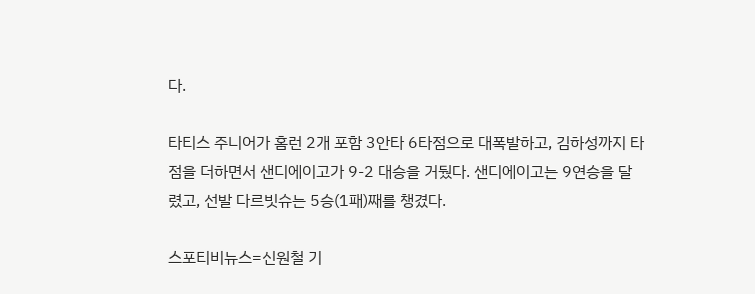다.

타티스 주니어가 홈런 2개 포함 3안타 6타점으로 대폭발하고, 김하성까지 타점을 더하면서 샌디에이고가 9-2 대승을 거뒀다. 샌디에이고는 9연승을 달렸고, 선발 다르빗슈는 5승(1패)째를 챙겼다.

스포티비뉴스=신원철 기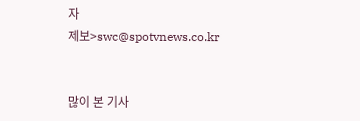자
제보>swc@spotvnews.co.kr


많이 본 기사